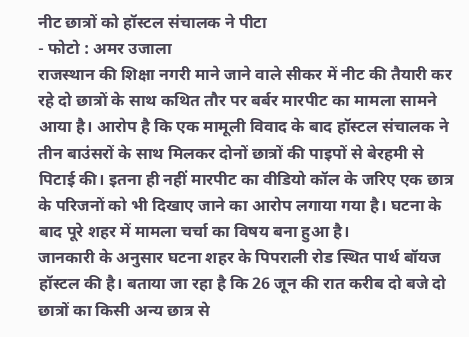नीट छात्रों को हॉस्टल संचालक ने पीटा
- फोटो : अमर उजाला
राजस्थान की शिक्षा नगरी माने जाने वाले सीकर में नीट की तैयारी कर रहे दो छात्रों के साथ कथित तौर पर बर्बर मारपीट का मामला सामने आया है। आरोप है कि एक मामूली विवाद के बाद हॉस्टल संचालक ने तीन बाउंसरों के साथ मिलकर दोनों छात्रों की पाइपों से बेरहमी से पिटाई की। इतना ही नहीं मारपीट का वीडियो कॉल के जरिए एक छात्र के परिजनों को भी दिखाए जाने का आरोप लगाया गया है। घटना के बाद पूरे शहर में मामला चर्चा का विषय बना हुआ है।
जानकारी के अनुसार घटना शहर के पिपराली रोड स्थित पार्थ बॉयज हॉस्टल की है। बताया जा रहा है कि 26 जून की रात करीब दो बजे दो छात्रों का किसी अन्य छात्र से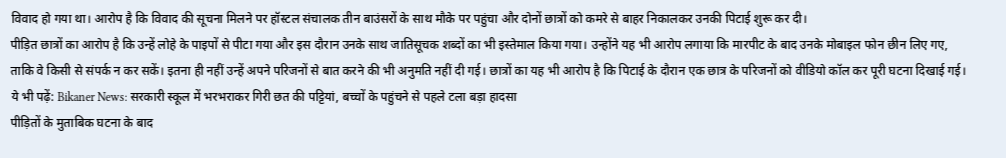विवाद हो गया था। आरोप है कि विवाद की सूचना मिलने पर हॉस्टल संचालक तीन बाउंसरों के साथ मौके पर पहुंचा और दोनों छात्रों को कमरे से बाहर निकालकर उनकी पिटाई शुरू कर दी।
पीड़ित छात्रों का आरोप है कि उन्हें लोहे के पाइपों से पीटा गया और इस दौरान उनके साथ जातिसूचक शब्दों का भी इस्तेमाल किया गया। उन्होंने यह भी आरोप लगाया कि मारपीट के बाद उनके मोबाइल फोन छीन लिए गए, ताकि वे किसी से संपर्क न कर सकें। इतना ही नहीं उन्हें अपने परिजनों से बात करने की भी अनुमति नहीं दी गई। छात्रों का यह भी आरोप है कि पिटाई के दौरान एक छात्र के परिजनों को वीडियो कॉल कर पूरी घटना दिखाई गई।
ये भी पढ़ें: Bikaner News: सरकारी स्कूल में भरभराकर गिरी छत की पट्टियां, बच्चों के पहुंचने से पहले टला बड़ा हादसा
पीड़ितों के मुताबिक घटना के बाद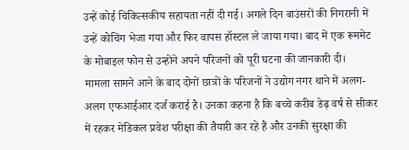उन्हें कोई चिकित्सकीय सहायता नहीं दी गई। अगले दिन बाउंसरों की निगरानी में उन्हें कोचिंग भेजा गया और फिर वापस हॉस्टल ले जाया गया। बाद में एक रूममेट के मोबाइल फोन से उन्होंने अपने परिजनों को पूरी घटना की जानकारी दी।
मामला सामने आने के बाद दोनों छात्रों के परिजनों ने उद्योग नगर थाने में अलग-अलग एफआईआर दर्ज कराई है। उनका कहना है कि बच्चे करीब डेढ़ वर्ष से सीकर में रहकर मेडिकल प्रवेश परीक्षा की तैयारी कर रहे हैं और उनकी सुरक्षा की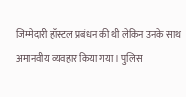जिम्मेदारी हॉस्टल प्रबंधन की थी लेकिन उनके साथ अमानवीय व्यवहार किया गया। पुलिस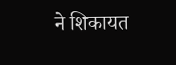ने शिकायत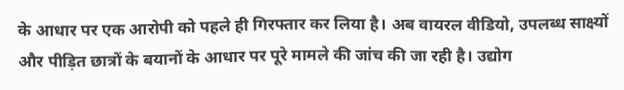के आधार पर एक आरोपी को पहले ही गिरफ्तार कर लिया है। अब वायरल वीडियो, उपलब्ध साक्ष्यों और पीड़ित छात्रों के बयानों के आधार पर पूरे मामले की जांच की जा रही है। उद्योग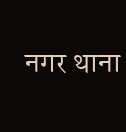नगर थाना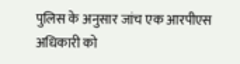पुलिस के अनुसार जांच एक आरपीएस अधिकारी को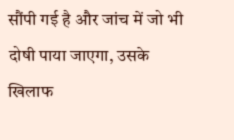सौंपी गई है और जांच में जो भी दोषी पाया जाएगा, उसके खिलाफ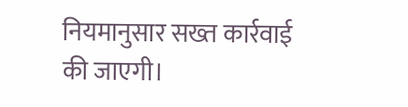नियमानुसार सख्त कार्रवाई की जाएगी।